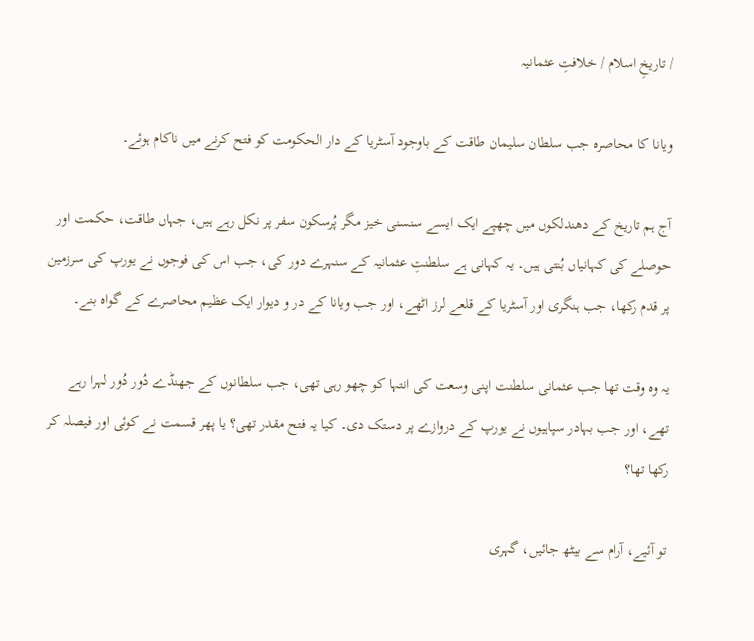/ تاریخِ اسلام / خلافتِ عثمانیہ

ویانا کا محاصرہ جب سلطان سلیمان طاقت کے باوجود آسٹریا کے دار الحکومت کو فتح کرنے میں ناکام ہوئے۔

آج ہم تاریخ کے دھندلکوں میں چھپے ایک ایسے سنسنی خیز مگر پُرسکون سفر پر نکل رہے ہیں، جہاں طاقت، حکمت اور حوصلے کی کہانیاں بُنتی ہیں۔ یہ کہانی ہے سلطنتِ عثمانیہ کے سنہرے دور کی، جب اس کی فوجوں نے یورپ کی سرزمین پر قدم رکھا، جب ہنگری اور آسٹریا کے قلعے لرز اٹھے، اور جب ویانا کے در و دیوار ایک عظیم محاصرے کے گواہ بنے۔

یہ وہ وقت تھا جب عثمانی سلطنت اپنی وسعت کی انتہا کو چھو رہی تھی، جب سلطانوں کے جھنڈے دُور دُور لہرا رہے تھے، اور جب بہادر سپاہیوں نے یورپ کے دروازے پر دستک دی۔ کیا یہ فتح مقدر تھی؟ یا پھر قسمت نے کوئی اور فیصلہ کر رکھا تھا؟

تو آئیے، آرام سے بیٹھ جائیں، گہری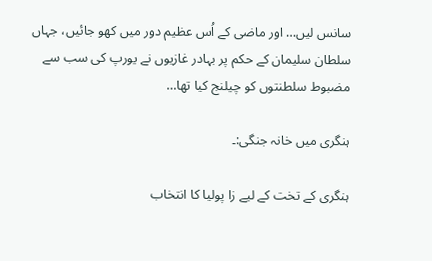سانس لیں… اور ماضی کے اُس عظیم دور میں کھو جائیں، جہاں سلطان سلیمان کے حکم پر بہادر غازیوں نے یورپ کی سب سے مضبوط سلطنتوں کو چیلنج کیا تھا…

ہنگری میں خانہ جنگی:۔

ہنگری کے تخت کے لیے زا پولیا کا انتخاب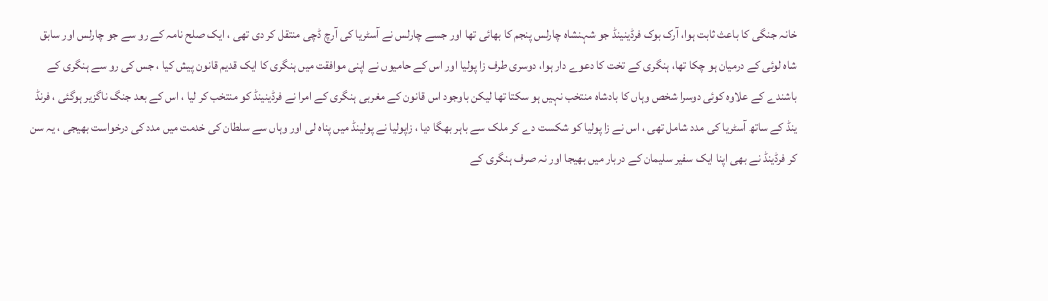خانہ جنگی کا باعث ثابت ہوا، آرک بوک فرڈینینڈ جو شہنشاہ چارلس پنجم کا بھائی تھا اور جسے چارلس نے آسٹریا کی آرچ ڈچی منتقل کر دی تھی ، ایک صلح نامہ کے رو سے جو چارلس اور سابق شاہ لوئی کے درمیان ہو چکا تھا، ہنگری کے تخت کا دعوے دار ہوا، دوسری طرف زا پولیا اور اس کے حامیوں نے اپنی موافقت میں ہنگری کا ایک قدیم قانون پیش کیا ، جس کی رو سے ہنگری کے باشندے کے علاوہ کوئی دوسرا شخص وہاں کا بادشاہ منتخب نہیں ہو سکتا تھا لیکن باوجود اس قانون کے مغربی ہنگری کے امرا نے فرڈینینڈ کو منتخب کر لیا ، اس کے بعد جنگ ناگزیر ہوگئی ، فرنڈ ینڈ کے ساتھ آسٹریا کی مدد شامل تھی ، اس نے زا پولیا کو شکست دے کر ملک سے باہر بھگا دیا ، زاپولیا نے پولینڈ میں پناہ لی اور وہاں سے سلطان کی خدمت میں مدد کی درخواست بھیجی ، یہ سن کر فرڈینڈ نے بھی اپنا ایک سفیر سلیمان کے دربار میں بھیجا اور نہ صرف ہنگری کے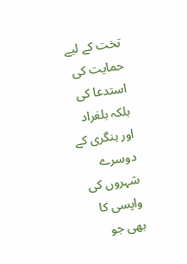تخت کے لیے حمایت کی استدعا کی بلکہ بلغراد اور ہنگری کے دوسرے شہروں کی واپسی کا بھی جو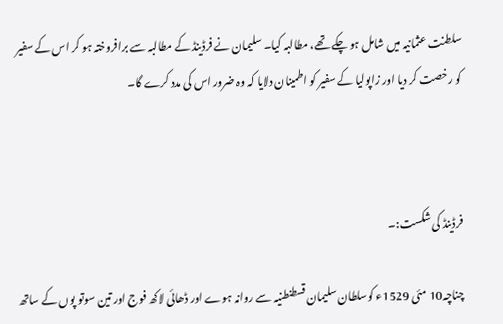سلطنت عثمانیہ میں شامل ہو چکے تھے، مطالبہ کیا۔ سلیمان نے فرڈینڈ کے مطالبہ سے برافروختہ ہو کر اس کے سفیر کو رخصت کر دیا اور زاپولیا کے سفیر کو اطمینان دلایا کہ وہ ضرور اس کی مدد کرے گا۔



فرڈینڈ کی شکست:۔

چناچہ10 مئی 1529ء کوسلطان سلیمان قسطنطنیہ سے روانہ ہوے اور ڈھائی لاکھ فوج اور تین سوتو پوں کے ساتھ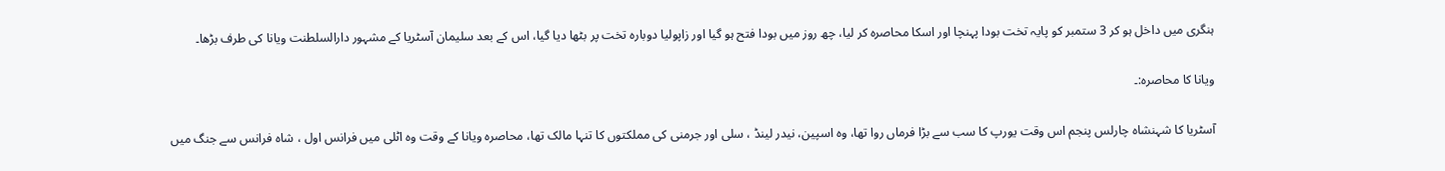ہنگری میں داخل ہو کر 3 ستمبر کو پایہ تخت بودا پہنچا اور اسکا محاصرہ کر لیا، چھ روز میں بودا فتح ہو گیا اور زاپولیا دوبارہ تخت پر بٹھا دیا گیا، اس کے بعد سلیمان آسٹریا کے مشہور دارالسلطنت ویانا کی طرف بڑھا۔

ویانا کا محاصرہ:۔

آسٹریا کا شہنشاہ چارلس پنجم اس وقت یورپ کا سب سے بڑا فرماں روا تھا، وہ اسپین، نیدر لینڈ ، سلی اور جرمنی کی مملکتوں کا تنہا مالک تھا، محاصرہ ویانا کے وقت وہ اٹلی میں فرانس اول ، شاہ فرانس سے جنگ میں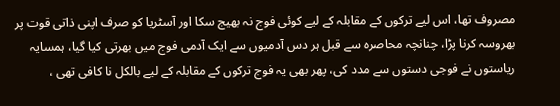مصروف تھا، اس لیے ترکوں کے مقابلہ کے لیے کوئی فوج نہ بھیج سکا اور آسٹریا کو صرف اپنی ذاتی قوت پر بھروسہ کرنا پڑا، چنانچہ محاصرہ سے قبل ہر دس آدمیوں سے ایک آدمی فوج میں بھرتی کیا گیا، ہمسایہ ریاستوں نے فوجی دستوں سے مدد کی، پھر بھی یہ فوج ترکوں کے مقابلہ کے لیے بالکل نا کافی تھی ،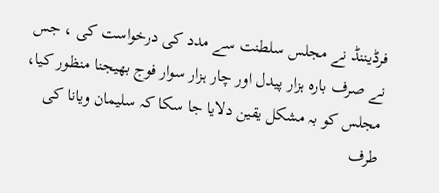فرڈیننڈ نے مجلس سلطنت سے مدد کی درخواست کی ، جس نے صرف بارہ ہزار پیدل اور چار ہزار سوار فوج بھیجنا منظور کیا، مجلس کو بہ مشکل یقین دلایا جا سکا کہ سلیمان ویانا کی طرف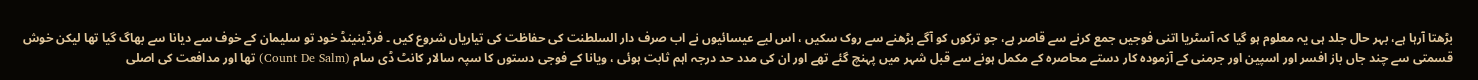بڑھتا آرہا ہے، بہر حال جلد ہی یہ معلوم ہو گیا کہ آسٹریا اتنی فوجیں جمع کرنے سے قاصر ہے، جو ترکوں کو آگے بڑھنے سے روک سکیں ، اس لیے عیسائیوں نے اب صرف دار السلطنت کی حفاظت کی تیاریاں شروع کیں ۔ فرڈینینڈ خود تو سلیمان کے خوف سے دیانا سے بھاگ گیا تھا لیکن خوش قسمتی سے چند جاں باز افسر اور اسپین اور جرمنی کے آزمودہ کار دستے محاصرہ کے مکمل ہونے سے قبل شہر میں پہنچ گئے تھے اور ان کی مدد حد درجہ اہم ثابت ہوئی ، ویانا کے فوجی دستوں کا سپہ سالار کانٹ ڈی سام (Count De Salm) تھا اور مدافعت کی اصلی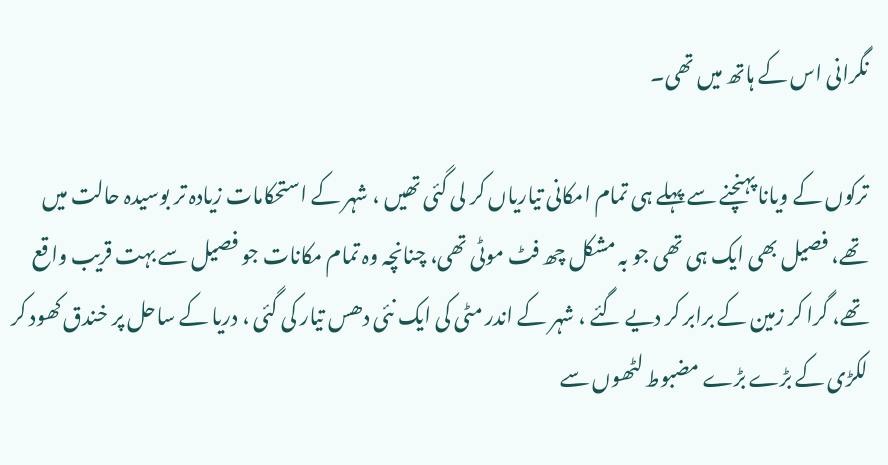نگرانی اس کے ہاتھ میں تھی۔

ترکوں کے ویانا پہنچنے سے پہلے ہی تمام امکانی تیاریاں کر لی گئی تھیں ، شہر کے استحکامات زیادہ تر بوسیدہ حالت میں تھے، فصیل بھی ایک ہی تھی جو بہ مشکل چھ فٹ موٹی تھی، چنانچہ وہ تمام مکانات جو فصیل سے بہت قریب واقع تھے، گرا کر زمین کے برابر کر دیے گئے ، شہر کے اندر مٹی کی ایک نئی دھس تیار کی گئی ، دریا کے ساحل پر خندق کھود کر لکڑی کے بڑے بڑے مضبوط لٹھوں سے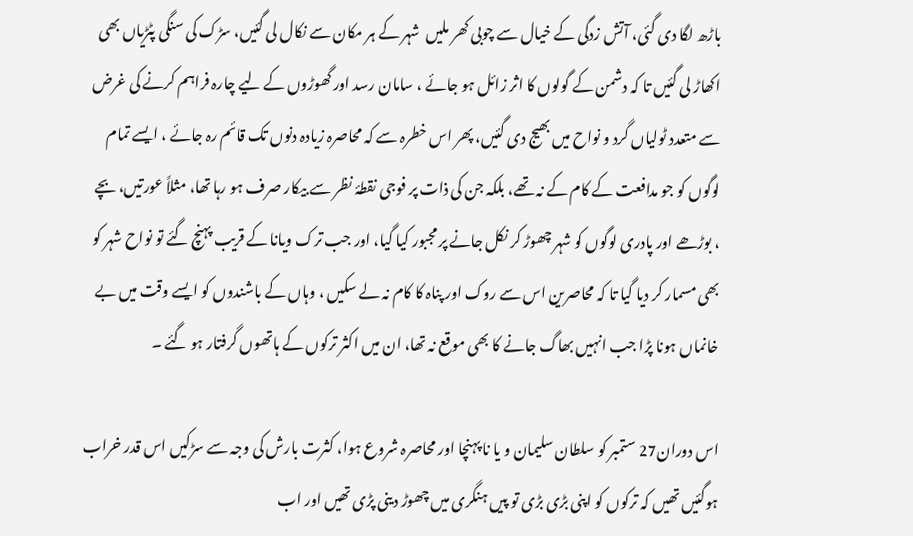باڑھ لگا دی گئی، آتش زدگی کے خیال سے چوبی کھر ملیں  شہر کے ہر مکان سے نکال لی گئیں، سڑک کی سنگی پٹڑیاں بھی اکھاڑ لی گئیں تا کہ دشمن کے گولوں کا اثر زائل ہو جائے ، سامان رسد اور گھوڑوں کے لیے چارہ فراہم کرنے کی غرض سے متعدد ٹولیاں گرد و نواح میں بھیج دی گئیں، پھر اس خطرہ سے کہ محاصرہ زیادہ دنوں تک قائم رہ جائے ، ایسے تمام لوگوں کو جو مدافعت کے کام کے نہ تھے، بلکہ جن کی ذات پر فوجی نقطۂ نظر سے بیکار صرف ہو رہا تھا، مثلاً عورتیں، بچے ، بوڑھے اور پادری لوگوں کو شہر چھوڑ کر نکل جانے پر مجبور کیا گیا، اور جب ترک ویانا کے قریب پہنچ گئے تو نواح شہر کو بھی مسمار کر دیا گیا تا کہ محاصرین اس سے روک اور پناہ کا کام نہ لے سکیں ، وہاں کے باشندوں کو ایسے وقت میں بے خانماں ہونا پڑا جب انہیں بھاگ جانے کا بھی موقع نہ تھا، ان میں اکثر ترکوں کے ہاتھوں گرفتار ہو گئے ۔

اس دوران27 ستمبر کو سلطان سلیمان و یا نا پہنچا اور محاصرہ شروع ہوا، کثرت بارش کی وجہ سے سڑکیں اس قدر خراب ہوگئیں تھیں کہ ترکوں کو اپنی بڑی بڑی تو پیں ہنگری میں چھوڑ دینی پڑی تھیں اور اب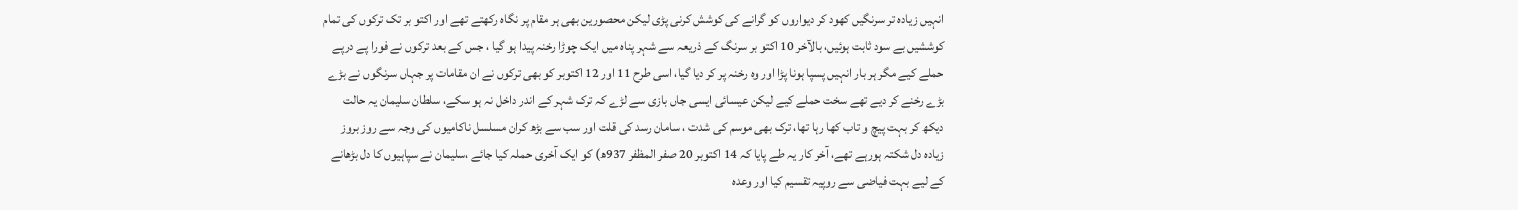انہیں زیادہ تر سرنگیں کھود کر دیواروں کو گرانے کی کوشش کرنی پڑی لیکن محصورین بھی ہر مقام پر نگاہ رکھتے تھے اور اکتو بر تک ترکوں کی تمام کوششیں بے سود ثابت ہوئیں، بالآخر 10 اکتو بر سرنگ کے ذریعہ سے شہر پناہ میں ایک چوڑا رخنہ پیدا ہو گیا ، جس کے بعد ترکوں نے فورا پے درپے حملے کیے مگر ہر بار انہیں پسپا ہونا پڑا اور وہ رخنہ پر کر دیا گیا، اسی طرح 11 اور 12 اکتوبر کو بھی ترکوں نے ان مقامات پر جہاں سرنگوں نے بڑے بڑے رخنے کر دیے تھے سخت حملے کیے لیکن عیسائی ایسی جاں بازی سے لڑے کہ ترک شہر کے اندر داخل نہ ہو سکے، سلطان سلیمان یہ حالت  دیکھ کر بہت پیچ و تاب کھا رہا تھا، ترک بھی موسم کی شدت ، سامان رسد کی قلت اور سب سے بڑھ کران مسلسل ناکامیوں کی وجہ سے روز بروز زیادہ دل شکتہ ہورہے تھے، آخر کار یہ طے پایا کہ 14 اکتوبر 20 صفر المظفر 937ھ) کو ایک آخری حملہ کیا جائے ،سلیمان نے سپاہیوں کا دل بڑھانے کے لیے بہت فیاضی سے روپیہ تقسیم کیا اور وعدہ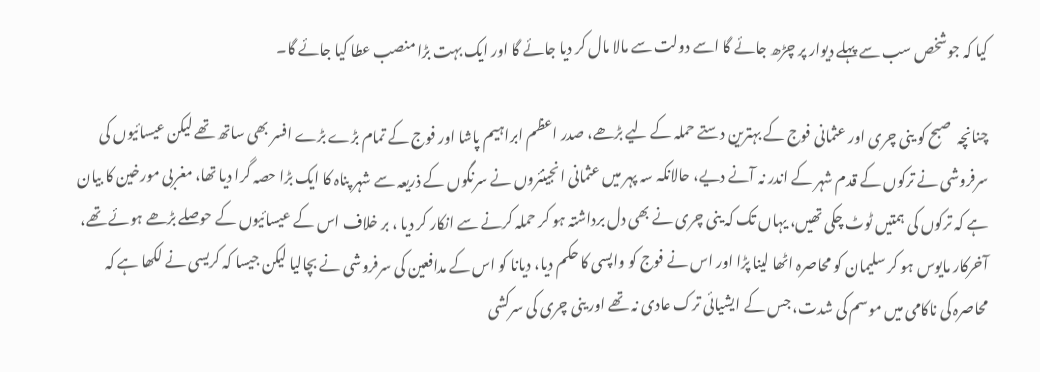کیا کہ جوشخص سب سے پہلے دیوار پر چڑھ جائے گا اسے دولت سے مالا مال کر دیا جائے گا اور ایک بہت بڑا منصب عطا کیا جائے گا۔

چنانچہ  صبح کو ینی چری اور عثمانی فوج کے بہترین دستے حملہ کے لیے بڑھے، صدر اعظم ابراہیم پاشا اور فوج کے تمام بڑے بڑے افسر بھی ساتھ تھے لیکن عیسائیوں کی سرفروشی نے ترکوں کے قدم شہر کے اندر نہ آنے دیے، حالانکہ سہ پہر میں عثمانی انجینئروں نے سرنگوں کے ذریعہ سے شہر پناہ کا ایک بڑا حصہ گرا دیا تھا، مغربی مورخین کا بیان ہے کہ ترکوں کی ہمتیں ٹوٹ چکی تھیں، یہاں تک کہ ینی چری نے بھی دل برداشتہ ہو کر حملہ کرنے سے انکار کر دیا ، بر خلاف اس کے عیسائیوں کے حوصلے بڑھے ہوئے تھے، آخرکار مایوس ہو کر سلیمان کو محاصرہ اٹھا لینا پڑا اور اس نے فوج کو واپسی کا حکم دیا، دیانا کو اس کے مدافعین کی سرفروشی نے بچالیا لیکن جیسا کہ کریسی نے لکھا ہے کہ محاصرہ کی ناکامی میں موسم کی شدت، جس کے ایشیائی ترک عادی نہ تھے اور ینی چری کی سرکشی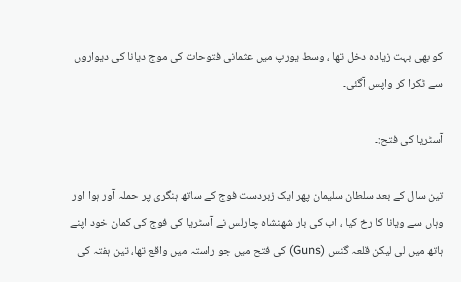کو بھی بہت زیادہ دخل تھا ، وسط یورپ میں عثمانی فتوحات کی موج دیانا کی دیواروں سے ٹکرا کر واپس آگئی۔

آسٹریا کی فتح:۔

تین سال کے بعد سلطان سلیمان پھر ایک زبردست فوج کے ساتھ ہنگری پر حملہ آور ہوا اور وہاں سے ویانا کا رخ کیا ، اب کی بار شهنشاه چارلس نے آسٹریا کی فوج کی کمان خود اپنے ہاتھ میں لی لیکن قلعہ گنس (Guns) کی فتح میں جو راستہ میں واقع تھا، تین ہفتہ کی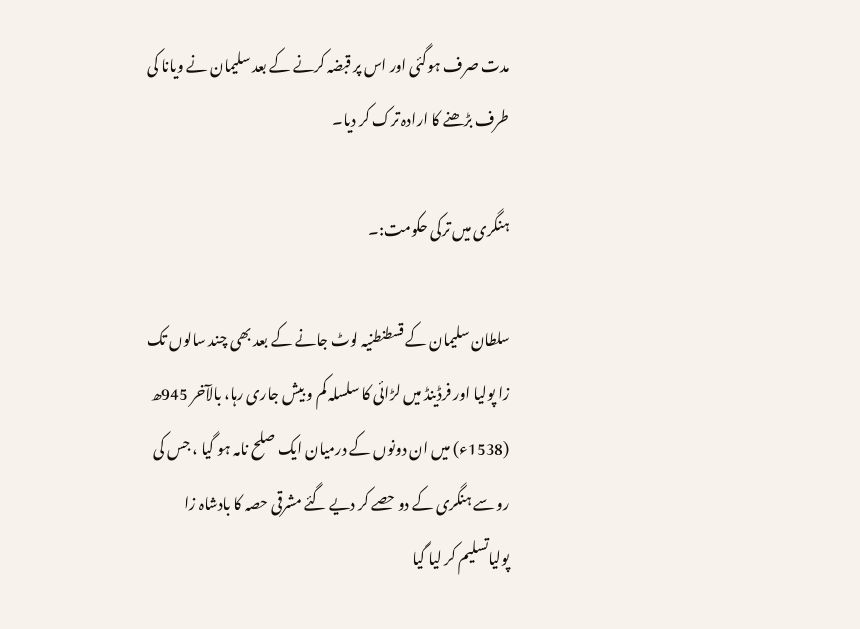مدت صرف ہوگئی اور اس پر قبضہ کرنے کے بعد سلیمان نے ویانا کی طرف بڑھنے کا ارادہ ترک کر دیا۔

ہنگری میں ترکی حکومت:۔

سلطان سلیمان کے قسطنطنیہ لوٹ جانے کے بعد بھی چند سالوں تک زا پولیا اور فرڈینڈ میں لڑائی کا سلسلہ کم و بیش جاری رہا، بالآخر 945ھ (1538ء) میں ان دونوں کے درمیان ایک صلح نامہ ہو گیا ، جس کی رو سے ہنگری کے دو حصے کر دیے گئے مشرقی حصہ کا بادشاہ زا پولیاتسلیم کر لیا گیا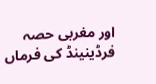اور مغربی حصہ فرڈینینڈ کی فرماں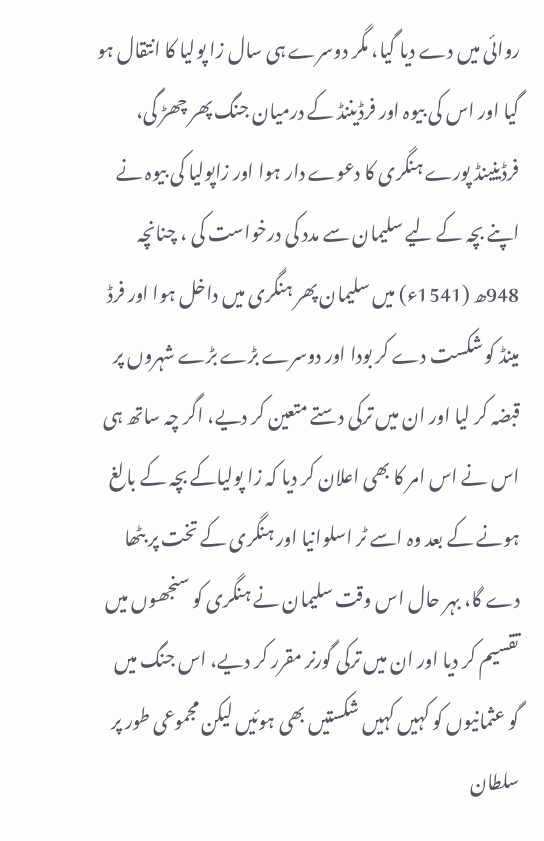روائی میں دے دیا گیا، مگر دوسرے ہی سال زا پولیا کا انتقال ہو گیا اور اس کی بیوہ اور فرڈیننڈ کے درمیان جنگ پھر چھڑ گی، فرڈینینڈ پورے ہنگری کا دعوے دار ہوا اور زاپولیا کی بیوہ نے اپنے بچہ کے لیے سلیمان سے مدد کی درخواست کی ، چنانچہ 948ھ (1541ء) میں سلیمان پھر ہنگری میں داخل ہوا اور فرڈ مینڈ کو شکست دے کر بودا اور دوسرے بڑے بڑے شہروں پر قبضہ کر لیا اور ان میں ترکی دستے متعین کر دیے، اگر چہ ساتھ ہی اس نے اس امر کا بھی اعلان کر دیا کہ زا پولیاکے بچہ کے بالغ ہونے کے بعد وہ اسے ٹر اسلوانیا اور ہنگری کے تخت پر بٹھا دے گا، بہر حال اس وقت سلیمان نے ہنگری کو سنجھوں میں تقسیم کر دیا اور ان میں ترکی گورنر مقرر کر دیے، اس جنگ میں گو عثمانیوں کو کہیں کہیں شکستیں بھی ہوئیں لیکن مجموعی طور پر سلطان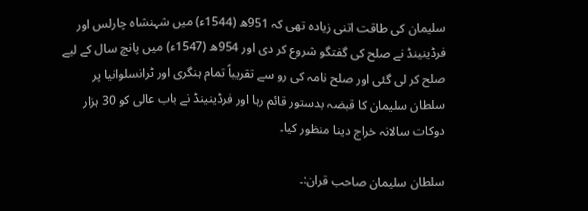سلیمان کی طاقت اتنی زیادہ تھی کہ 951ھ (1544ء) میں شہنشاہ چارلس اور فرڈینینڈ نے صلح کی گفتگو شروع کر دی اور 954ھ (1547ء) میں پانچ سال کے لیے صلح کر لی گئی اور صلح نامہ کی رو سے تقریباً تمام ہنگری اور ٹرانسلوانیا پر سلطان سلیمان کا قبضہ بدستور قائم رہا اور فرڈینینڈ نے باب عالی کو 30 ہزار دوکات سالانہ خراج دینا منظور کیا۔

سلطان سلیمان صاحب قران:۔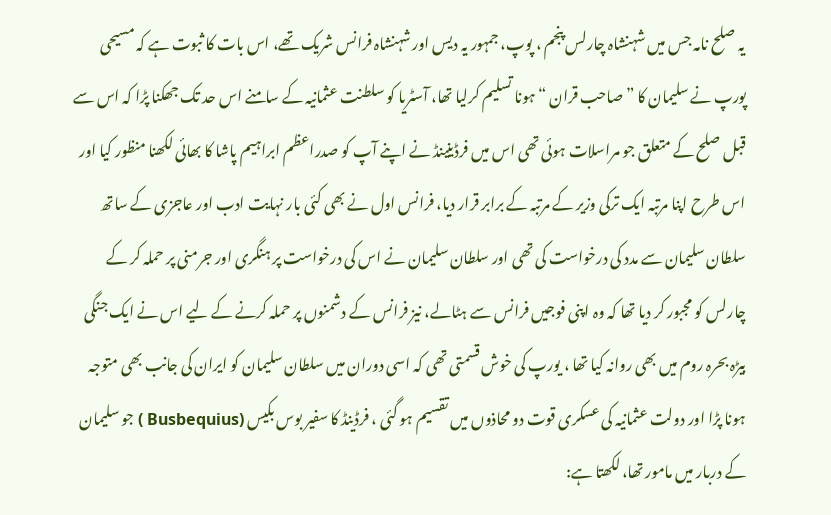یہ صلح نامہ جس میں شہنشاہ چارلس پنجم ، پوپ، جمہور یہ دیس اور شہنشاہ فرانس شریک تھے، اس بات کا ثبوت ہے کہ مسیحی پورپ نے سلیمان کا ” صاحب قران “ ہونا تسلیم کرلیا تھا، آسٹریا کو سلطنت عثمانیہ کے سامنے اس حد تک جھکنا پڑا کہ اس سے قبل صلح کے متعلق جو مراسلات ہوئی تھی اس میں فرڈینینڈ نے اپنے آپ کو صدراعظم ابراہیم پاشا کا بھائی لکھنا منظور کیا اور اس طرح اپنا مرتبہ ایک ترکی وزیر کے مرتبہ کے برابر قرار دیا، فرانس اول نے بھی کئی بار نہایت ادب اور عاجزی کے ساتھ سلطان سلیمان سے مدد کی درخواست کی تھی اور سلطان سلیمان نے اس کی درخواست پر ہنگری اور جرمنی پر حملہ کر کے چارلس کو مجبور کر دیا تھا کہ وہ اپنی فوجیں فرانس سے ہٹالے، نیز فرانس کے دشمنوں پر حملہ کرنے کے لیے اس نے ایک جنگی بیڑہ بحرہ روم میں بھی روانہ کیا تھا ، یورپ کی خوش قسمتی تھی کہ اسی دوران میں سلطان سلیمان کو ایران کی جانب بھی متوجہ ہونا پڑا اور دولت عثمانیہ کی عسکری قوت دو محاذوں میں تقسیم ہو گئی ، فرڈینڈ کا سفیر بوس بکیس (Busbequius ) جو سلیمان کے دربار میں مامور تھا، لکھتا ہے: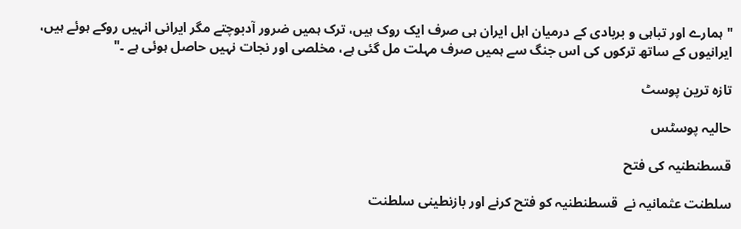"ہمارے اور تباہی و بربادی کے درمیان اہل ایران ہی صرف ایک روک ہیں، ترک ہمیں ضرور آدبوچتے مگر ایرانی انہیں روکے ہوئے ہیں، ایرانیوں کے ساتھ ترکوں کی اس جنگ سے ہمیں صرف مہلت مل گئی ہے، مخلصی اور نجات نہیں حاصل ہوئی ہے ۔"

تازہ ترین پوسٹ

حالیہ پوسٹس

قسطنطنیہ کی فتح

سلطنت عثمانیہ نے  قسطنطنیہ کو فتح کرنے اور بازنطینی سلطنت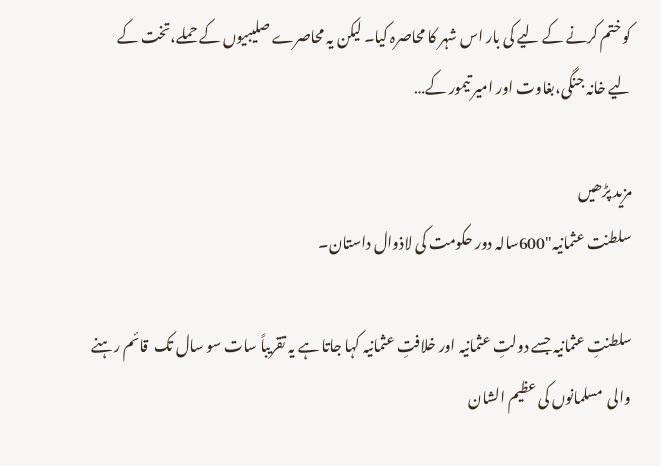کو ختم کرنے کے لیے کی بار اس شہر کا محاصرہ کیا۔ لیکن یہ محاصرے صلیبیوں کے حملے،تخت کے لیے خانہ جنگی،بغاوت اور امیر تیمور کے…

مزید پڑھیں
سلطنت عثمانیہ"600سالہ دور حکومت کی لاذوال داستان۔

سلطنتِ عثمانیہ جسے دولتِ عثمانیہ اور خلافتِ عثمانیہ کہا جاتا ہے یہ تقریباً سات سو سال تک  قائم رہنے والی  مسلمانوں کی عظیم الشان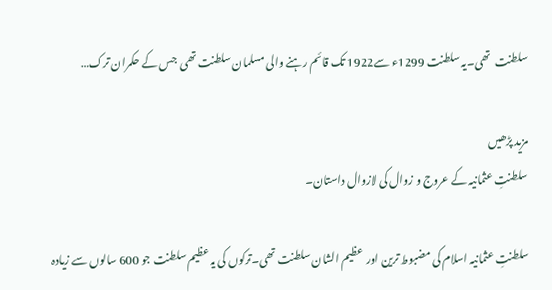سلطنت  تھی۔یہ سلطنت 1299ء سے1922 تک قائم رہنے والی مسلمان سلطنت تھی  جس کے حکمران ترک…

مزید پڑھیں
سلطنتِ عثمانیہ کے عروج و زوال کی لازوال داستان۔

سلطنتِ عثمانیہ اسلام کی مضبوط ترین اور  عظیم الشان سلطنت تھی۔ترکوں کی یہ عظیم سلطنت جو 600 سالوں سے زیادہ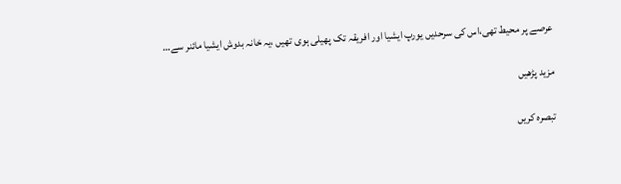عرصے پر محیط تھی،اس کی سرحدیں یورپ ایشیا اور افریقہ تک پھیلی ہوی تھیں ،یہ خانہ بدوش ایشیا مائنر سے…

مزید پڑھیں

تبصرہ کریں